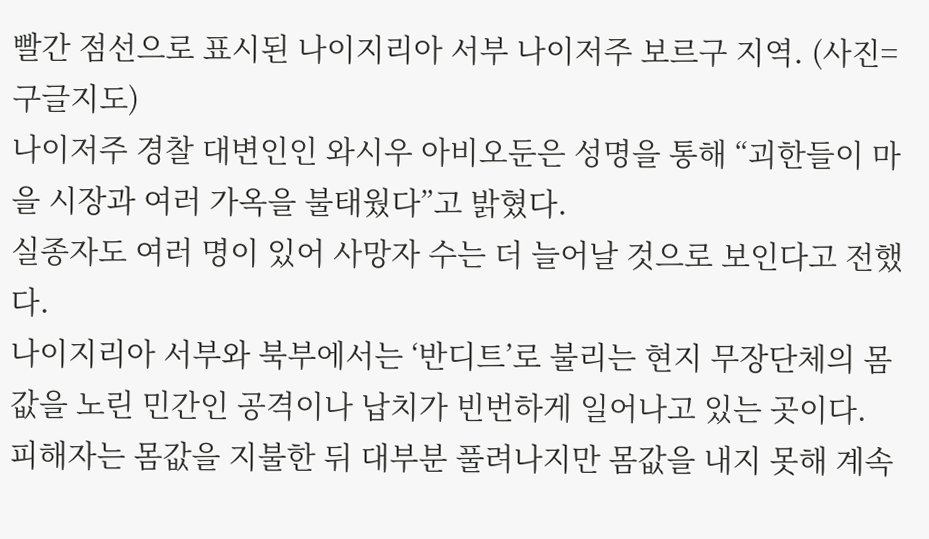빨간 점선으로 표시된 나이지리아 서부 나이저주 보르구 지역. (사진=구글지도)
나이저주 경찰 대변인인 와시우 아비오둔은 성명을 통해 “괴한들이 마을 시장과 여러 가옥을 불태웠다”고 밝혔다.
실종자도 여러 명이 있어 사망자 수는 더 늘어날 것으로 보인다고 전했다.
나이지리아 서부와 북부에서는 ‘반디트’로 불리는 현지 무장단체의 몸값을 노린 민간인 공격이나 납치가 빈번하게 일어나고 있는 곳이다.
피해자는 몸값을 지불한 뒤 대부분 풀려나지만 몸값을 내지 못해 계속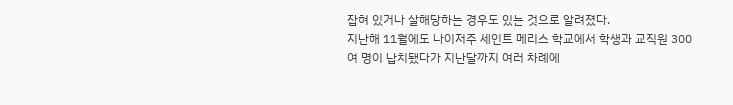잡혀 있거나 살해당하는 경우도 있는 것으로 알려졌다.
지난해 11월에도 나이저주 세인트 메리스 학교에서 학생과 교직원 300여 명이 납치됐다가 지난달까지 여러 차례에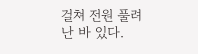걸쳐 전원 풀려난 바 있다.